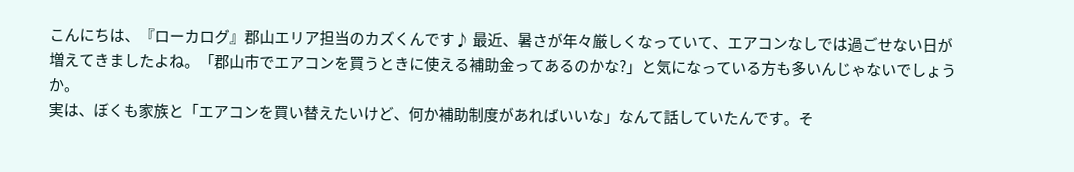こんにちは、『ローカログ』郡山エリア担当のカズくんです♪ 最近、暑さが年々厳しくなっていて、エアコンなしでは過ごせない日が増えてきましたよね。「郡山市でエアコンを買うときに使える補助金ってあるのかな?」と気になっている方も多いんじゃないでしょうか。
実は、ぼくも家族と「エアコンを買い替えたいけど、何か補助制度があればいいな」なんて話していたんです。そ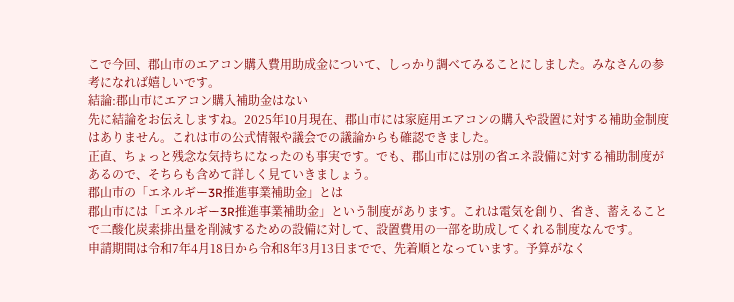こで今回、郡山市のエアコン購入費用助成金について、しっかり調べてみることにしました。みなさんの参考になれば嬉しいです。
結論:郡山市にエアコン購入補助金はない
先に結論をお伝えしますね。2025年10月現在、郡山市には家庭用エアコンの購入や設置に対する補助金制度はありません。これは市の公式情報や議会での議論からも確認できました。
正直、ちょっと残念な気持ちになったのも事実です。でも、郡山市には別の省エネ設備に対する補助制度があるので、そちらも含めて詳しく見ていきましょう。
郡山市の「エネルギー3R推進事業補助金」とは
郡山市には「エネルギー3R推進事業補助金」という制度があります。これは電気を創り、省き、蓄えることで二酸化炭素排出量を削減するための設備に対して、設置費用の一部を助成してくれる制度なんです。
申請期間は令和7年4月18日から令和8年3月13日までで、先着順となっています。予算がなく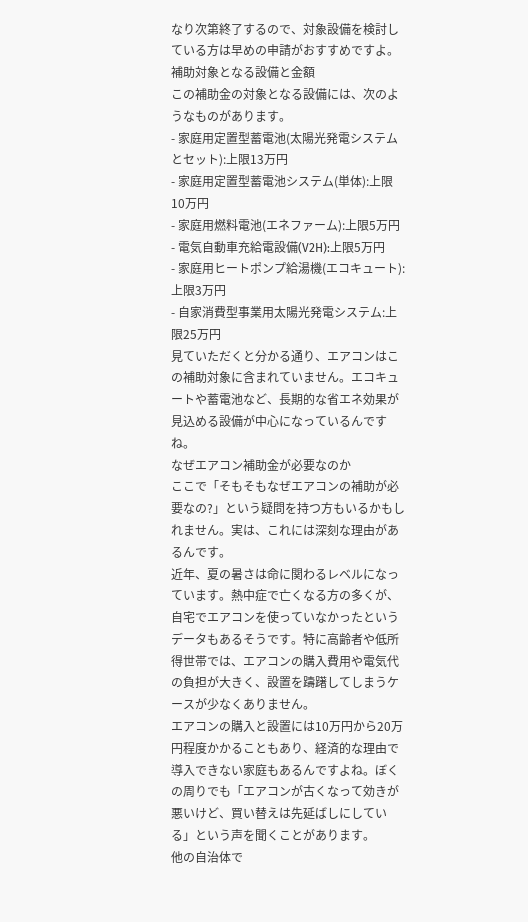なり次第終了するので、対象設備を検討している方は早めの申請がおすすめですよ。
補助対象となる設備と金額
この補助金の対象となる設備には、次のようなものがあります。
- 家庭用定置型蓄電池(太陽光発電システムとセット):上限13万円
- 家庭用定置型蓄電池システム(単体):上限10万円
- 家庭用燃料電池(エネファーム):上限5万円
- 電気自動車充給電設備(V2H):上限5万円
- 家庭用ヒートポンプ給湯機(エコキュート):上限3万円
- 自家消費型事業用太陽光発電システム:上限25万円
見ていただくと分かる通り、エアコンはこの補助対象に含まれていません。エコキュートや蓄電池など、長期的な省エネ効果が見込める設備が中心になっているんですね。
なぜエアコン補助金が必要なのか
ここで「そもそもなぜエアコンの補助が必要なの?」という疑問を持つ方もいるかもしれません。実は、これには深刻な理由があるんです。
近年、夏の暑さは命に関わるレベルになっています。熱中症で亡くなる方の多くが、自宅でエアコンを使っていなかったというデータもあるそうです。特に高齢者や低所得世帯では、エアコンの購入費用や電気代の負担が大きく、設置を躊躇してしまうケースが少なくありません。
エアコンの購入と設置には10万円から20万円程度かかることもあり、経済的な理由で導入できない家庭もあるんですよね。ぼくの周りでも「エアコンが古くなって効きが悪いけど、買い替えは先延ばしにしている」という声を聞くことがあります。
他の自治体で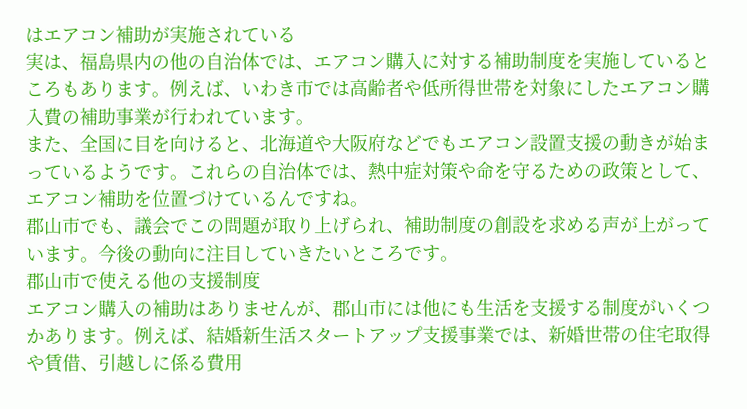はエアコン補助が実施されている
実は、福島県内の他の自治体では、エアコン購入に対する補助制度を実施しているところもあります。例えば、いわき市では高齢者や低所得世帯を対象にしたエアコン購入費の補助事業が行われています。
また、全国に目を向けると、北海道や大阪府などでもエアコン設置支援の動きが始まっているようです。これらの自治体では、熱中症対策や命を守るための政策として、エアコン補助を位置づけているんですね。
郡山市でも、議会でこの問題が取り上げられ、補助制度の創設を求める声が上がっています。今後の動向に注目していきたいところです。
郡山市で使える他の支援制度
エアコン購入の補助はありませんが、郡山市には他にも生活を支援する制度がいくつかあります。例えば、結婚新生活スタートアップ支援事業では、新婚世帯の住宅取得や賃借、引越しに係る費用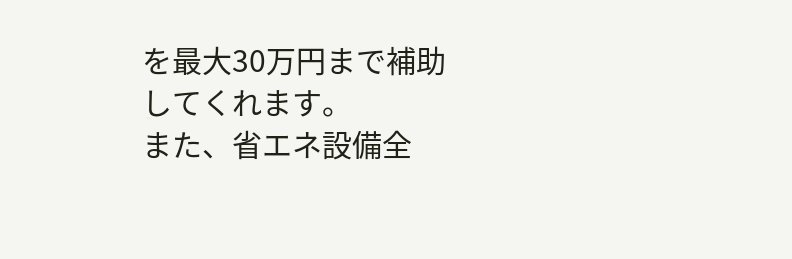を最大30万円まで補助してくれます。
また、省エネ設備全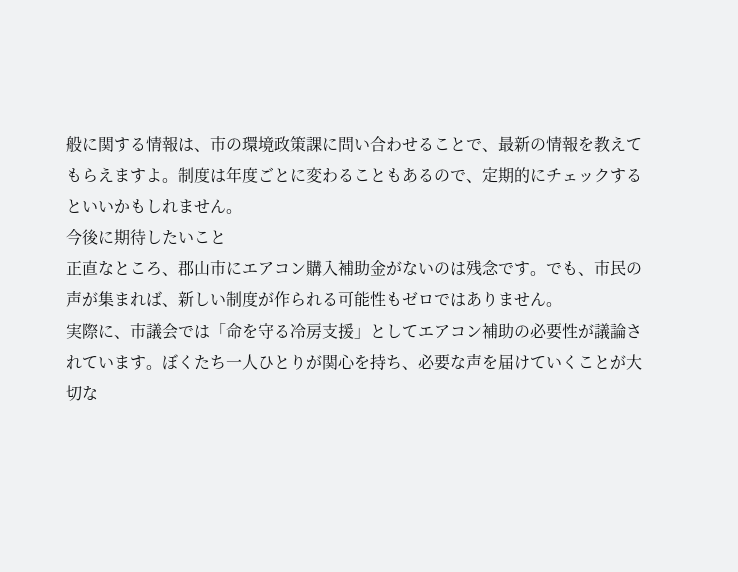般に関する情報は、市の環境政策課に問い合わせることで、最新の情報を教えてもらえますよ。制度は年度ごとに変わることもあるので、定期的にチェックするといいかもしれません。
今後に期待したいこと
正直なところ、郡山市にエアコン購入補助金がないのは残念です。でも、市民の声が集まれば、新しい制度が作られる可能性もゼロではありません。
実際に、市議会では「命を守る冷房支援」としてエアコン補助の必要性が議論されています。ぼくたち一人ひとりが関心を持ち、必要な声を届けていくことが大切な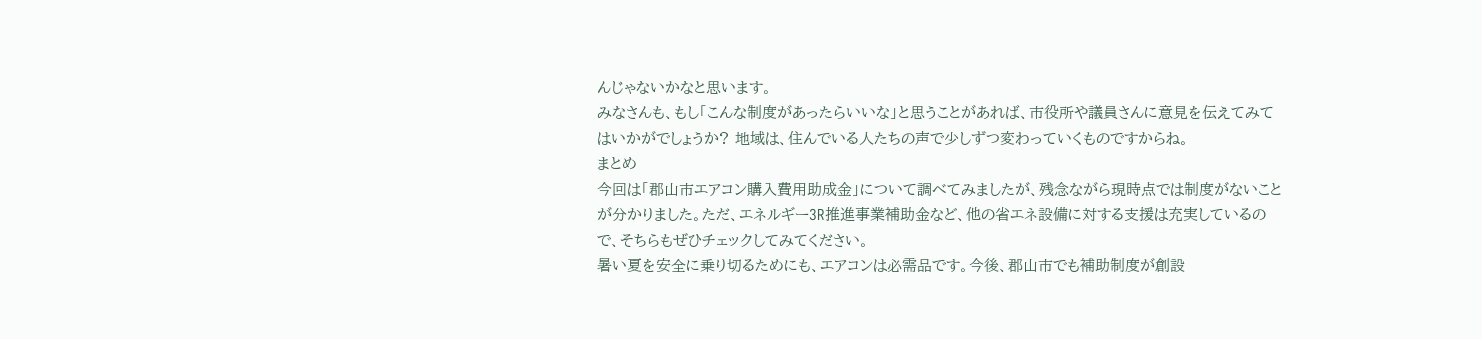んじゃないかなと思います。
みなさんも、もし「こんな制度があったらいいな」と思うことがあれば、市役所や議員さんに意見を伝えてみてはいかがでしょうか? 地域は、住んでいる人たちの声で少しずつ変わっていくものですからね。
まとめ
今回は「郡山市エアコン購入費用助成金」について調べてみましたが、残念ながら現時点では制度がないことが分かりました。ただ、エネルギー3R推進事業補助金など、他の省エネ設備に対する支援は充実しているので、そちらもぜひチェックしてみてください。
暑い夏を安全に乗り切るためにも、エアコンは必需品です。今後、郡山市でも補助制度が創設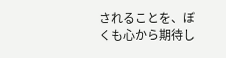されることを、ぼくも心から期待し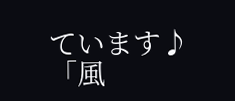ています♪
「風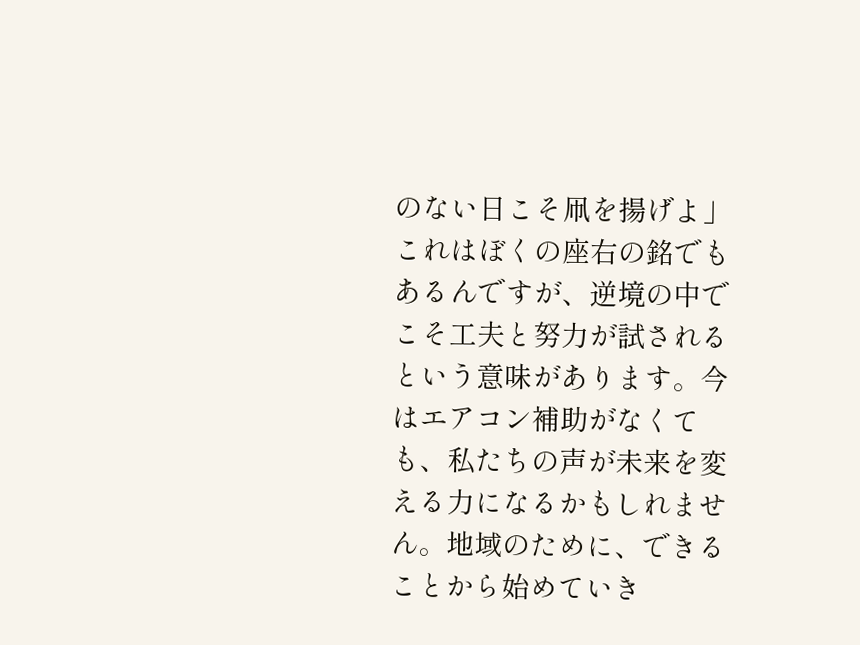のない日こそ凧を揚げよ」
これはぼくの座右の銘でもあるんですが、逆境の中でこそ工夫と努力が試されるという意味があります。今はエアコン補助がなくても、私たちの声が未来を変える力になるかもしれません。地域のために、できることから始めていき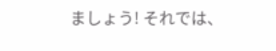ましょう! それでは、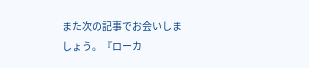また次の記事でお会いしましょう。『ローカ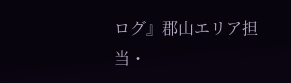ログ』郡山エリア担当・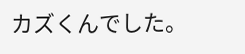カズくんでした。